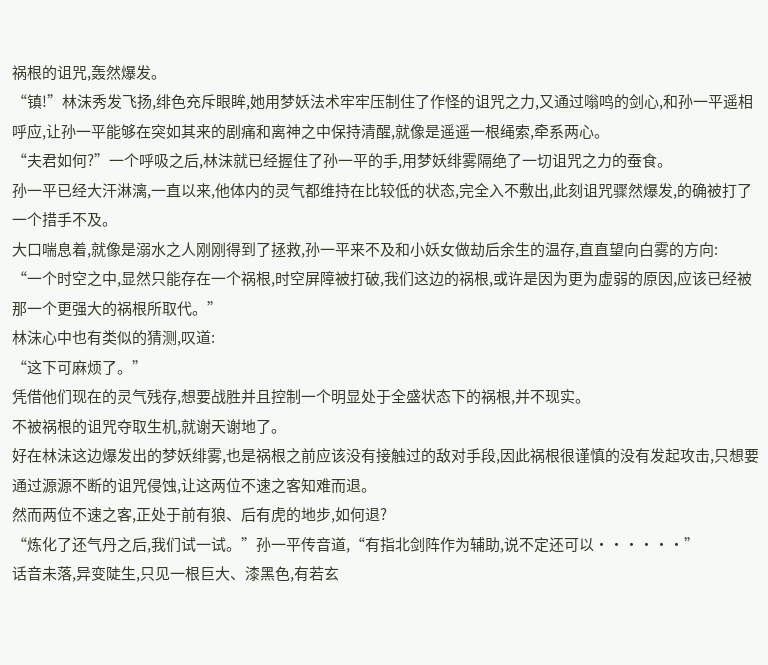祸根的诅咒,轰然爆发。
“镇!”林沫秀发飞扬,绯色充斥眼眸,她用梦妖法术牢牢压制住了作怪的诅咒之力,又通过嗡鸣的剑心,和孙一平遥相呼应,让孙一平能够在突如其来的剧痛和离神之中保持清醒,就像是遥遥一根绳索,牵系两心。
“夫君如何?”一个呼吸之后,林沫就已经握住了孙一平的手,用梦妖绯雾隔绝了一切诅咒之力的蚕食。
孙一平已经大汗淋漓,一直以来,他体内的灵气都维持在比较低的状态,完全入不敷出,此刻诅咒骤然爆发,的确被打了一个措手不及。
大口喘息着,就像是溺水之人刚刚得到了拯救,孙一平来不及和小妖女做劫后余生的温存,直直望向白雾的方向:
“一个时空之中,显然只能存在一个祸根,时空屏障被打破,我们这边的祸根,或许是因为更为虚弱的原因,应该已经被那一个更强大的祸根所取代。”
林沫心中也有类似的猜测,叹道:
“这下可麻烦了。”
凭借他们现在的灵气残存,想要战胜并且控制一个明显处于全盛状态下的祸根,并不现实。
不被祸根的诅咒夺取生机,就谢天谢地了。
好在林沫这边爆发出的梦妖绯雾,也是祸根之前应该没有接触过的敌对手段,因此祸根很谨慎的没有发起攻击,只想要通过源源不断的诅咒侵蚀,让这两位不速之客知难而退。
然而两位不速之客,正处于前有狼、后有虎的地步,如何退?
“炼化了还气丹之后,我们试一试。”孙一平传音道,“有指北剑阵作为辅助,说不定还可以······”
话音未落,异变陡生,只见一根巨大、漆黑色,有若玄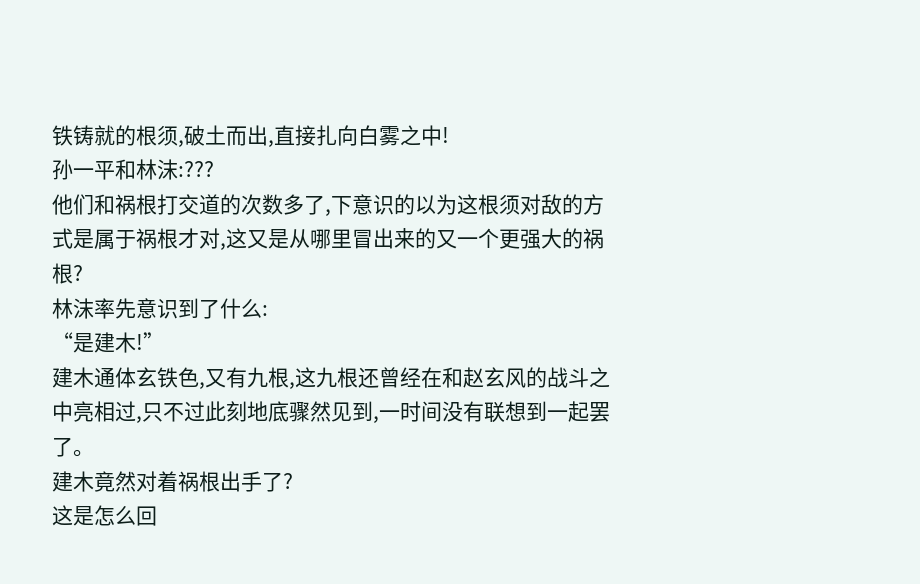铁铸就的根须,破土而出,直接扎向白雾之中!
孙一平和林沫:???
他们和祸根打交道的次数多了,下意识的以为这根须对敌的方式是属于祸根才对,这又是从哪里冒出来的又一个更强大的祸根?
林沫率先意识到了什么:
“是建木!”
建木通体玄铁色,又有九根,这九根还曾经在和赵玄风的战斗之中亮相过,只不过此刻地底骤然见到,一时间没有联想到一起罢了。
建木竟然对着祸根出手了?
这是怎么回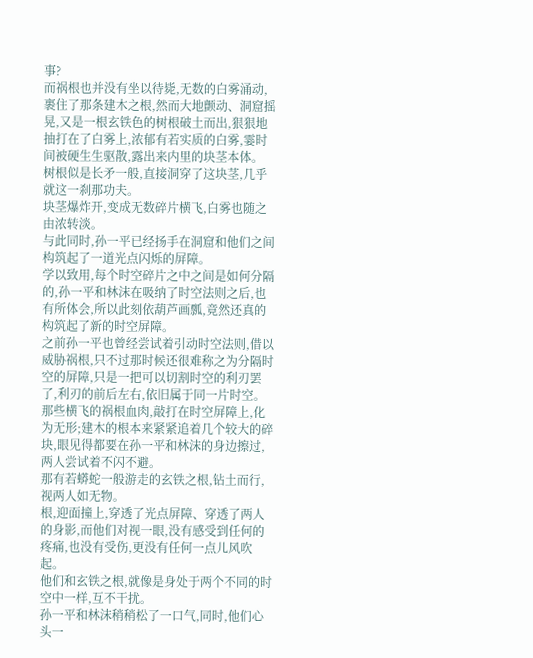事?
而祸根也并没有坐以待毙,无数的白雾涌动,裹住了那条建木之根,然而大地颤动、洞窟摇晃,又是一根玄铁色的树根破土而出,狠狠地抽打在了白雾上,浓郁有若实质的白雾,霎时间被硬生生驱散,露出来内里的块茎本体。
树根似是长矛一般,直接洞穿了这块茎,几乎就这一刹那功夫。
块茎爆炸开,变成无数碎片横飞,白雾也随之由浓转淡。
与此同时,孙一平已经扬手在洞窟和他们之间构筑起了一道光点闪烁的屏障。
学以致用,每个时空碎片之中之间是如何分隔的,孙一平和林沫在吸纳了时空法则之后,也有所体会,所以此刻依葫芦画瓢,竟然还真的构筑起了新的时空屏障。
之前孙一平也曾经尝试着引动时空法则,借以威胁祸根,只不过那时候还很难称之为分隔时空的屏障,只是一把可以切割时空的利刃罢了,利刃的前后左右,依旧属于同一片时空。
那些横飞的祸根血肉,敲打在时空屏障上,化为无形;建木的根本来紧紧追着几个较大的碎块,眼见得都要在孙一平和林沫的身边擦过,两人尝试着不闪不避。
那有若蟒蛇一般游走的玄铁之根,钻土而行,视两人如无物。
根,迎面撞上,穿透了光点屏障、穿透了两人的身影,而他们对视一眼,没有感受到任何的疼痛,也没有受伤,更没有任何一点儿风吹起。
他们和玄铁之根,就像是身处于两个不同的时空中一样,互不干扰。
孙一平和林沫稍稍松了一口气,同时,他们心头一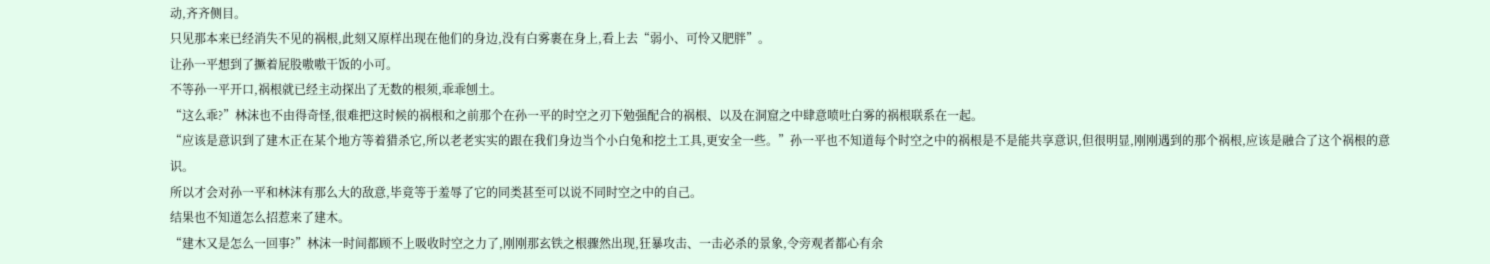动,齐齐侧目。
只见那本来已经消失不见的祸根,此刻又原样出现在他们的身边,没有白雾裹在身上,看上去“弱小、可怜又肥胖”。
让孙一平想到了撅着屁股嗷嗷干饭的小可。
不等孙一平开口,祸根就已经主动探出了无数的根须,乖乖刨土。
“这么乖?”林沫也不由得奇怪,很难把这时候的祸根和之前那个在孙一平的时空之刃下勉强配合的祸根、以及在洞窟之中肆意喷吐白雾的祸根联系在一起。
“应该是意识到了建木正在某个地方等着猎杀它,所以老老实实的跟在我们身边当个小白兔和挖土工具,更安全一些。”孙一平也不知道每个时空之中的祸根是不是能共享意识,但很明显,刚刚遇到的那个祸根,应该是融合了这个祸根的意识。
所以才会对孙一平和林沫有那么大的敌意,毕竟等于羞辱了它的同类甚至可以说不同时空之中的自己。
结果也不知道怎么招惹来了建木。
“建木又是怎么一回事?”林沫一时间都顾不上吸收时空之力了,刚刚那玄铁之根骤然出现,狂暴攻击、一击必杀的景象,令旁观者都心有余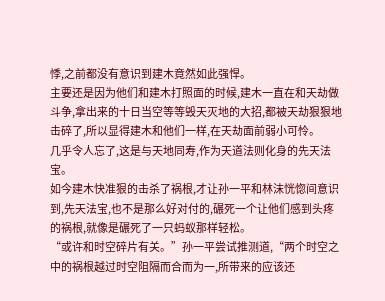悸,之前都没有意识到建木竟然如此强悍。
主要还是因为他们和建木打照面的时候,建木一直在和天劫做斗争,拿出来的十日当空等等毁天灭地的大招,都被天劫狠狠地击碎了,所以显得建木和他们一样,在天劫面前弱小可怜。
几乎令人忘了,这是与天地同寿,作为天道法则化身的先天法宝。
如今建木快准狠的击杀了祸根,才让孙一平和林沫恍惚间意识到,先天法宝,也不是那么好对付的,碾死一个让他们感到头疼的祸根,就像是碾死了一只蚂蚁那样轻松。
“或许和时空碎片有关。”孙一平尝试推测道,“两个时空之中的祸根越过时空阻隔而合而为一,所带来的应该还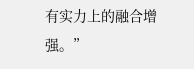有实力上的融合增强。”